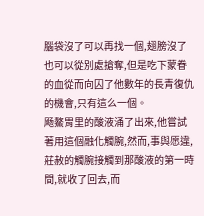腦袋沒了可以再找一個,翅膀沒了也可以從別處搶奪,但是吃下蒙眷的血從而向囚了他數年的長青復仇的機會,只有這么一個。
飏鰲胃里的酸液涌了出來,他嘗試著用這個融化觸腕,然而,事與愿違,莊赦的觸腕接觸到那酸液的第一時間,就收了回去,而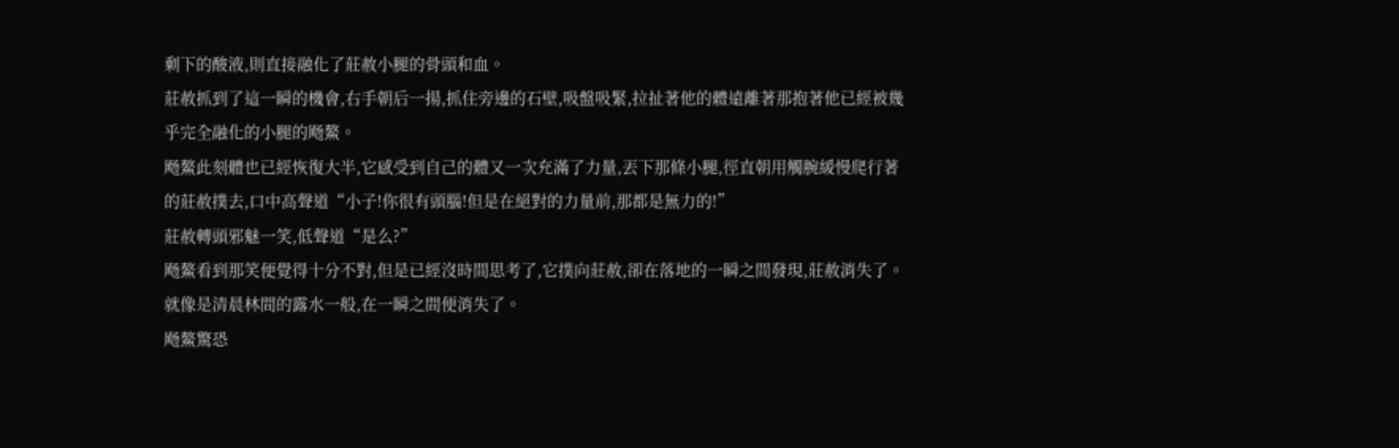剩下的酸液,則直接融化了莊赦小腿的骨頭和血。
莊赦抓到了這一瞬的機會,右手朝后一揚,抓住旁邊的石壁,吸盤吸緊,拉扯著他的體遠離著那抱著他已經被幾乎完全融化的小腿的飏鰲。
飏鰲此刻體也已經恢復大半,它感受到自己的體又一次充滿了力量,丟下那條小腿,徑直朝用觸腕緩慢爬行著的莊赦撲去,口中高聲道“小子!你很有頭腦!但是在絕對的力量前,那都是無力的!”
莊赦轉頭邪魅一笑,低聲道“是么?”
飏鰲看到那笑便覺得十分不對,但是已經沒時間思考了,它撲向莊赦,卻在落地的一瞬之間發現,莊赦消失了。
就像是清晨林間的露水一般,在一瞬之間便消失了。
飏鰲驚恐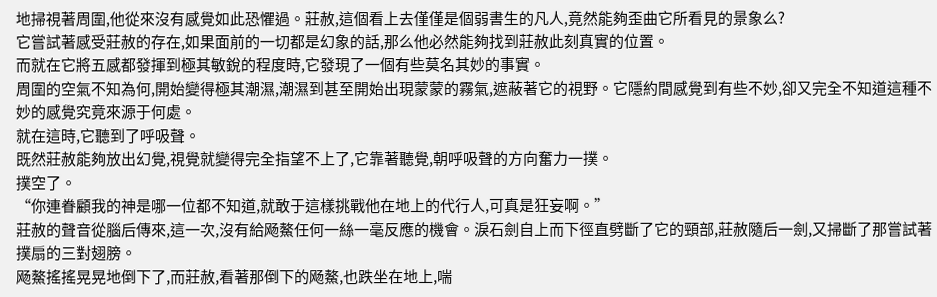地掃視著周圍,他從來沒有感覺如此恐懼過。莊赦,這個看上去僅僅是個弱書生的凡人,竟然能夠歪曲它所看見的景象么?
它嘗試著感受莊赦的存在,如果面前的一切都是幻象的話,那么他必然能夠找到莊赦此刻真實的位置。
而就在它將五感都發揮到極其敏銳的程度時,它發現了一個有些莫名其妙的事實。
周圍的空氣不知為何,開始變得極其潮濕,潮濕到甚至開始出現蒙蒙的霧氣,遮蔽著它的視野。它隱約間感覺到有些不妙,卻又完全不知道這種不妙的感覺究竟來源于何處。
就在這時,它聽到了呼吸聲。
既然莊赦能夠放出幻覺,視覺就變得完全指望不上了,它靠著聽覺,朝呼吸聲的方向奮力一撲。
撲空了。
“你連眷顧我的神是哪一位都不知道,就敢于這樣挑戰他在地上的代行人,可真是狂妄啊。”
莊赦的聲音從腦后傳來,這一次,沒有給飏鰲任何一絲一毫反應的機會。淚石劍自上而下徑直劈斷了它的頸部,莊赦隨后一劍,又掃斷了那嘗試著撲扇的三對翅膀。
飏鰲搖搖晃晃地倒下了,而莊赦,看著那倒下的飏鰲,也跌坐在地上,喘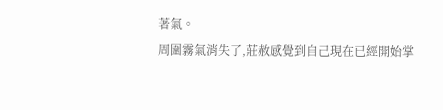著氣。
周圍霧氣消失了,莊赦感覺到自己現在已經開始掌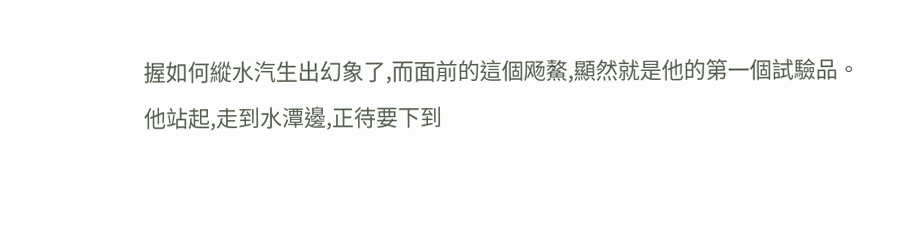握如何縱水汽生出幻象了,而面前的這個飏鰲,顯然就是他的第一個試驗品。
他站起,走到水潭邊,正待要下到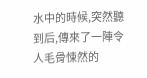水中的時候,突然聽到后,傳來了一陣令人毛骨悚然的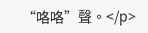“咯咯”聲。</p>